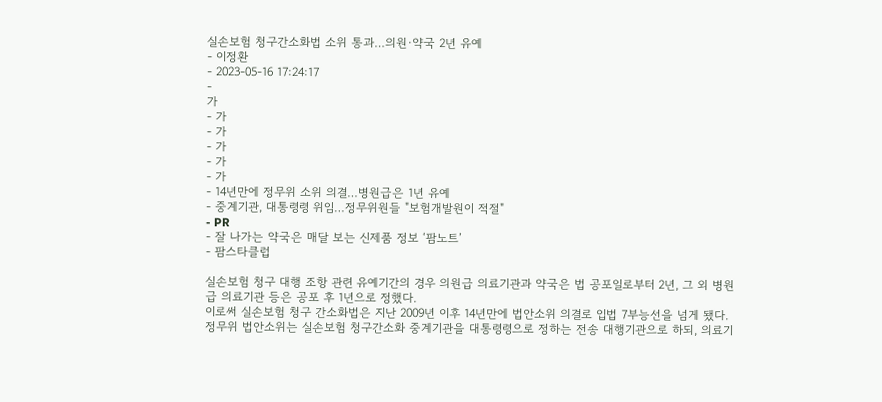실손보험 청구간소화법 소위 통과…의원·약국 2년 유예
- 이정환
- 2023-05-16 17:24:17
-
가
- 가
- 가
- 가
- 가
- 가
- 14년만에 정무위 소위 의결…병원급은 1년 유예
- 중계기관, 대통령령 위임…정무위원들 "보험개발원이 적절"
- PR
- 잘 나가는 약국은 매달 보는 신제품 정보 ‘팜노트’
- 팜스타클럽

실손보험 청구 대행 조항 관련 유예기간의 경우 의원급 의료기관과 약국은 법 공포일로부터 2년, 그 외 병원급 의료기관 등은 공포 후 1년으로 정했다.
이로써 실손보험 청구 간소화법은 지난 2009년 이후 14년만에 법안소위 의결로 입법 7부능선을 넘게 됐다.
정무위 법안소위는 실손보험 청구간소화 중계기관을 대통령령으로 정하는 전송 대행기관으로 하되, 의료기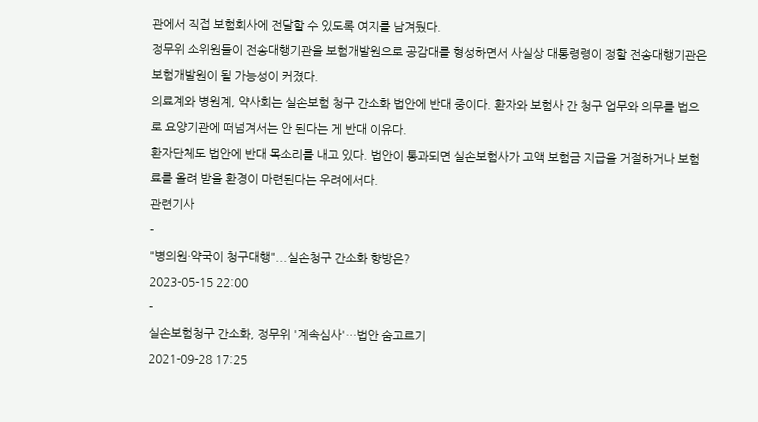관에서 직접 보험회사에 전달할 수 있도록 여지를 남겨뒀다.
정무위 소위원들이 전송대행기관을 보험개발원으로 공감대를 형성하면서 사실상 대통령령이 정할 전송대행기관은 보험개발원이 될 가능성이 커졌다.
의료계와 병원계, 약사회는 실손보험 청구 간소화 법안에 반대 중이다. 환자와 보험사 간 청구 업무와 의무를 법으로 요양기관에 떠넘겨서는 안 된다는 게 반대 이유다.
환자단체도 법안에 반대 목소리를 내고 있다. 법안이 통과되면 실손보험사가 고액 보험금 지급을 거절하거나 보험료를 올려 받을 환경이 마련된다는 우려에서다.
관련기사
-
"병의원·약국이 청구대행"...실손청구 간소화 향방은?
2023-05-15 22:00
-
실손보험청구 간소화, 정무위 '계속심사'…법안 숨고르기
2021-09-28 17:25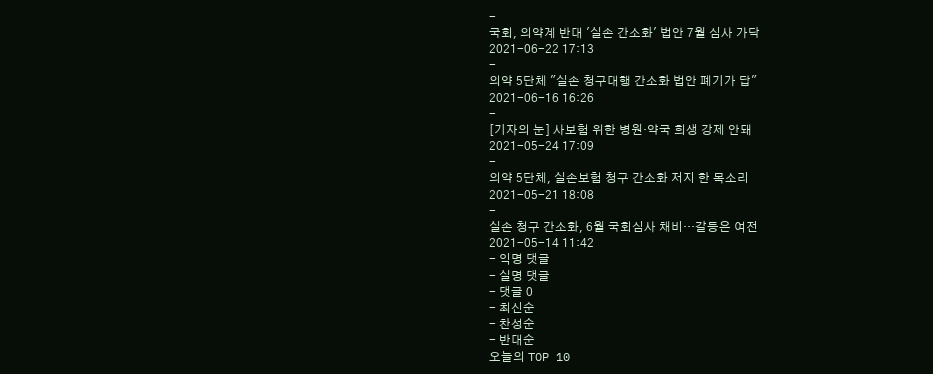-
국회, 의약계 반대 '실손 간소화' 법안 7월 심사 가닥
2021-06-22 17:13
-
의약 5단체 "실손 청구대행 간소화 법안 폐기가 답"
2021-06-16 16:26
-
[기자의 눈] 사보험 위한 병원·약국 희생 강제 안돼
2021-05-24 17:09
-
의약 5단체, 실손보험 청구 간소화 저지 한 목소리
2021-05-21 18:08
-
실손 청구 간소화, 6월 국회심사 채비…갈등은 여전
2021-05-14 11:42
- 익명 댓글
- 실명 댓글
- 댓글 0
- 최신순
- 찬성순
- 반대순
오늘의 TOP 10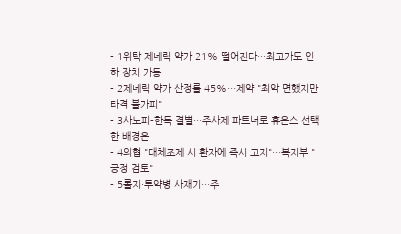- 1위탁 제네릭 약가 21% 떨어진다…최고가도 인하 장치 가동
- 2제네릭 약가 산정률 45%…제약 "최악 면했지만 타격 불가피"
- 3사노피-한독 결별…주사제 파트너로 휴온스 선택한 배경은
- 4의협 "대체조제 시 환자에 즉시 고지"…복지부 "긍정 검토"
- 5롤지·투약병 사재기…주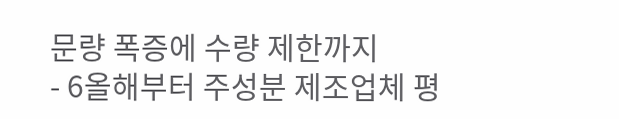문량 폭증에 수량 제한까지
- 6올해부터 주성분 제조업체 평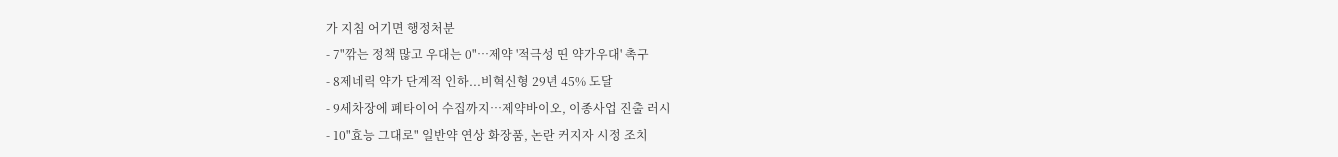가 지침 어기면 행정처분
- 7"깎는 정책 많고 우대는 0"…제약 '적극성 띤 약가우대' 촉구
- 8제네릭 약가 단계적 인하...비혁신형 29년 45% 도달
- 9세차장에 폐타이어 수집까지…제약바이오, 이종사업 진출 러시
- 10"효능 그대로" 일반약 연상 화장품, 논란 커지자 시정 조치